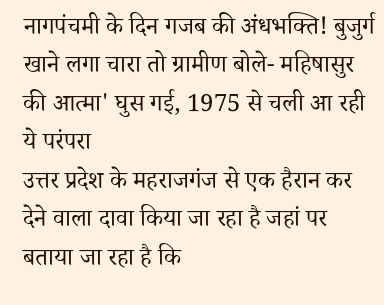नागपंचमी के दिन गजब की अंधभक्ति! बुजुर्ग खाने लगा चारा तो ग्रामीण बोले- महिषासुर की आत्मा' घुस गई, 1975 से चली आ रही ये परंपरा
उत्तर प्रदेश के महराजगंज से एक हैरान कर देने वाला दावा किया जा रहा है जहां पर बताया जा रहा है कि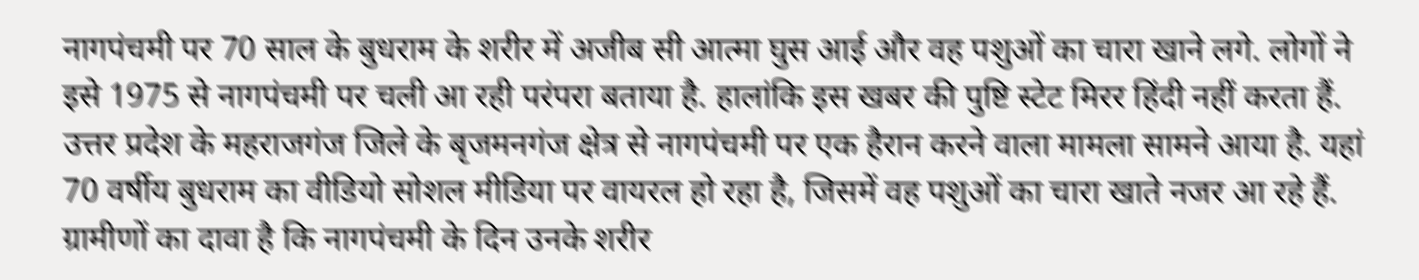नागपंचमी पर 70 साल के बुधराम के शरीर में अजीब सी आत्मा घुस आई और वह पशुओं का चारा खाने लगे. लोगों ने इसे 1975 से नागपंचमी पर चली आ रही परंपरा बताया है. हालांकि इस खबर की पुष्टि स्टेट मिरर हिंदी नहीं करता हैं.
उत्तर प्रदेश के महराजगंज जिले के बृजमनगंज क्षेत्र से नागपंचमी पर एक हैरान करने वाला मामला सामने आया है. यहां 70 वर्षीय बुधराम का वीडियो सोशल मीडिया पर वायरल हो रहा है, जिसमें वह पशुओं का चारा खाते नजर आ रहे हैं. ग्रामीणों का दावा है कि नागपंचमी के दिन उनके शरीर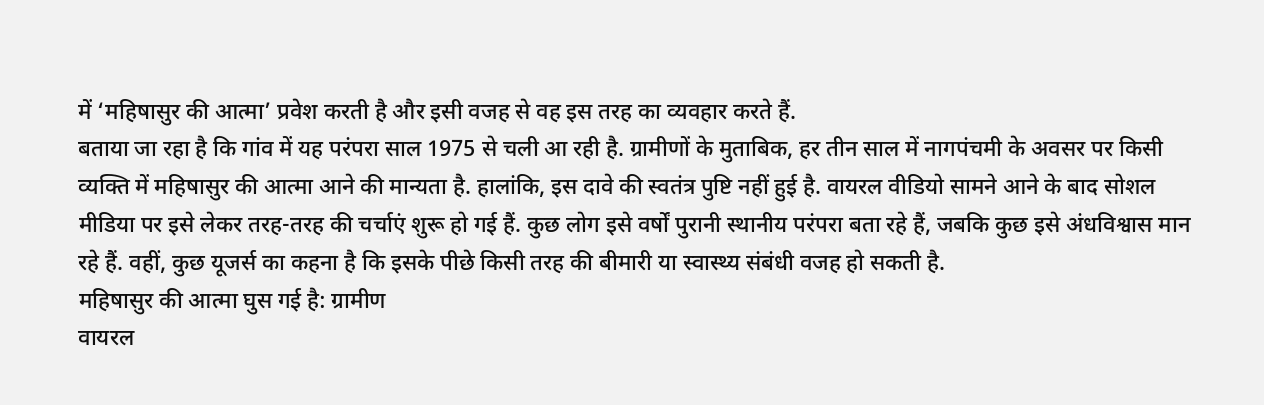में ‘महिषासुर की आत्मा’ प्रवेश करती है और इसी वजह से वह इस तरह का व्यवहार करते हैं.
बताया जा रहा है कि गांव में यह परंपरा साल 1975 से चली आ रही है. ग्रामीणों के मुताबिक, हर तीन साल में नागपंचमी के अवसर पर किसी व्यक्ति में महिषासुर की आत्मा आने की मान्यता है. हालांकि, इस दावे की स्वतंत्र पुष्टि नहीं हुई है. वायरल वीडियो सामने आने के बाद सोशल मीडिया पर इसे लेकर तरह-तरह की चर्चाएं शुरू हो गई हैं. कुछ लोग इसे वर्षों पुरानी स्थानीय परंपरा बता रहे हैं, जबकि कुछ इसे अंधविश्वास मान रहे हैं. वहीं, कुछ यूजर्स का कहना है कि इसके पीछे किसी तरह की बीमारी या स्वास्थ्य संबंधी वजह हो सकती है.
महिषासुर की आत्मा घुस गई है: ग्रामीण
वायरल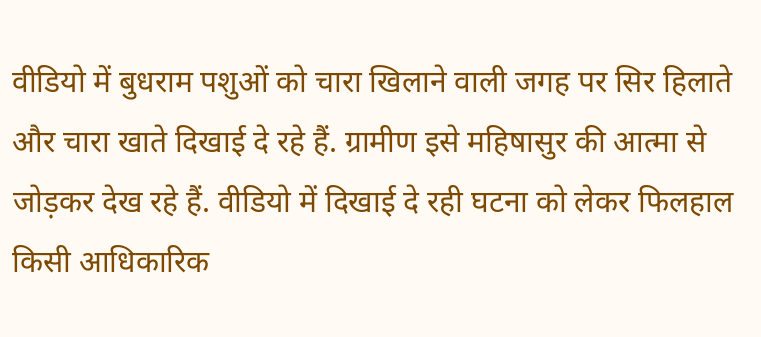वीडियो में बुधराम पशुओं को चारा खिलाने वाली जगह पर सिर हिलाते और चारा खाते दिखाई दे रहे हैं. ग्रामीण इसे महिषासुर की आत्मा से जोड़कर देख रहे हैं. वीडियो में दिखाई दे रही घटना को लेकर फिलहाल किसी आधिकारिक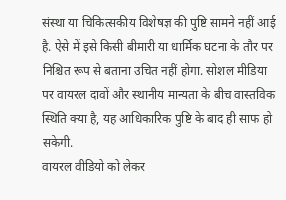संस्था या चिकित्सकीय विशेषज्ञ की पुष्टि सामने नहीं आई है. ऐसे में इसे किसी बीमारी या धार्मिक घटना के तौर पर निश्चित रूप से बताना उचित नहीं होगा. सोशल मीडिया पर वायरल दावों और स्थानीय मान्यता के बीच वास्तविक स्थिति क्या है, यह आधिकारिक पुष्टि के बाद ही साफ हो सकेगी.
वायरल वीडियो को लेकर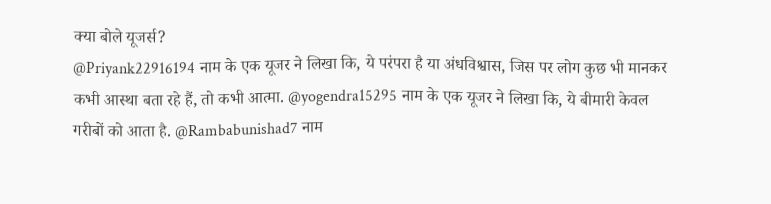क्या बोले यूजर्स?
@Priyank22916194 नाम के एक यूजर ने लिखा कि, ये परंपरा है या अंधविश्वास, जिस पर लोग कुछ भी मानकर कभी आस्था बता रहे हैं, तो कभी आत्मा. @yogendra15295 नाम के एक यूजर ने लिखा कि, ये बीमारी केवल गरीबों को आता है. @Rambabunishad7 नाम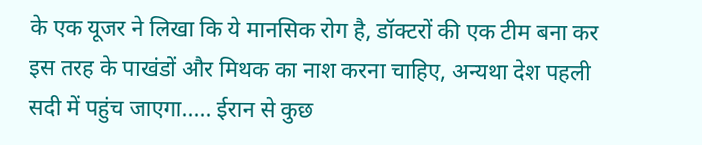के एक यूजर ने लिखा कि ये मानसिक रोग है, डॉक्टरों की एक टीम बना कर इस तरह के पाखंडों और मिथक का नाश करना चाहिए, अन्यथा देश पहली सदी में पहुंच जाएगा..... ईरान से कुछ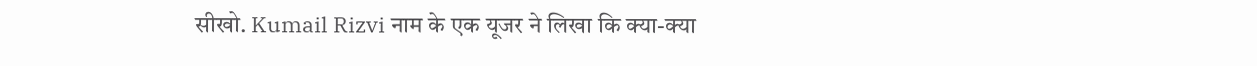सीखो. Kumail Rizvi नाम के एक यूजर ने लिखा कि क्या-क्या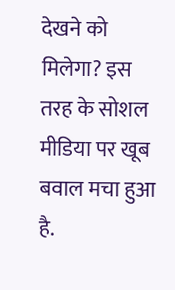देखने को मिलेगा? इस तरह के सोशल मीडिया पर खूब बवाल मचा हुआ है.